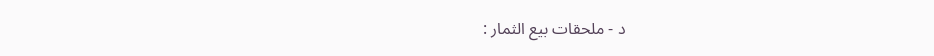د - ملحقات بيع الثمار :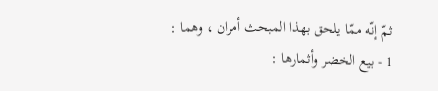ثمّ إنّه ممّا يلحق بهذا المبحث أمران ، وهما :
1 - بيع الخضر وأثمارها :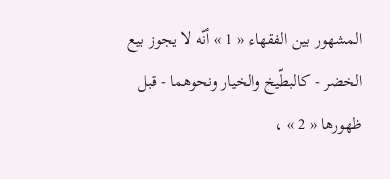المشهور بين الفقهاء « 1 » أنّه لا يجوز بيع الخضر - كالبطّيخ والخيار ونحوهما - قبل ظهورها « 2 » ،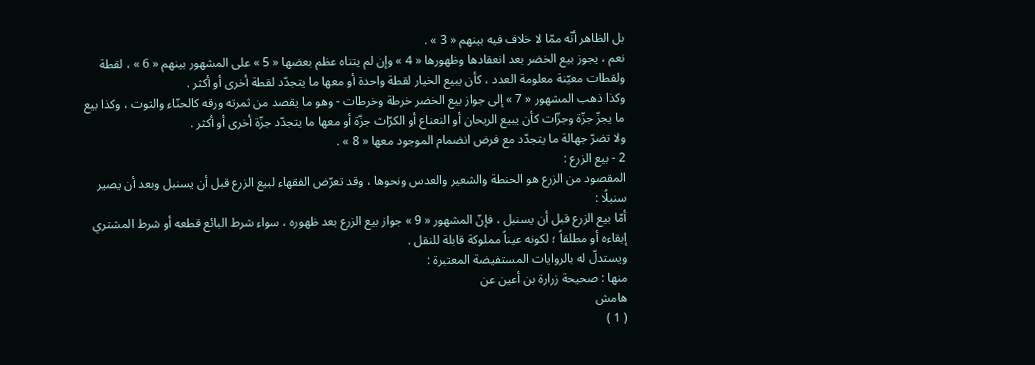بل الظاهر أنّه ممّا لا خلاف فيه بينهم « 3 » .
نعم ، يجوز بيع الخضر بعد انعقادها وظهورها « 4 » وإن لم يتناه عظم بعضها « 5 » على المشهور بينهم « 6 » ، لقطة ولقطات معيّنة معلومة العدد ، كأن يبيع الخيار لقطة واحدة أو معها ما يتجدّد لقطة أخرى أو أكثر .
وكذا ذهب المشهور « 7 » إلى جواز بيع الخضر خرطة وخرطات - وهو ما يقصد من ثمرته ورقه كالحنّاء والتوت ، وكذا بيع ما يجزّ جزّة وجزّات كأن يبيع الريحان أو النعناع أو الكرّاث جزّة أو معها ما يتجدّد جزّة أخرى أو أكثر .
ولا تضرّ جهالة ما يتجدّد مع فرض انضمام الموجود معها « 8 » .
2 - بيع الزرع :
المقصود من الزرع هو الحنطة والشعير والعدس ونحوها ، وقد تعرّض الفقهاء لبيع الزرع قبل أن يسنبل وبعد أن يصير سنبلًا :
أمّا بيع الزرع قبل أن يسنبل ، فإنّ المشهور « 9 » جواز بيع الزرع بعد ظهوره ، سواء شرط البائع قطعه أو شرط المشتري إبقاءه أو مطلقاً ؛ لكونه عيناً مملوكة قابلة للنقل .
ويستدلّ له بالروايات المستفيضة المعتبرة :
منها : صحيحة زرارة بن أعين عن
هامش
( 1 )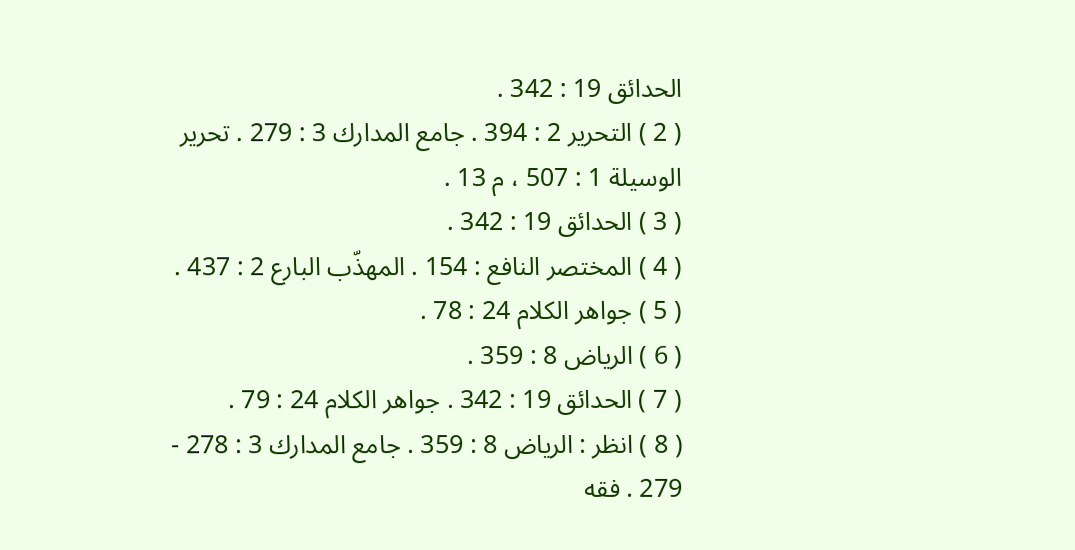الحدائق 19 : 342 .
( 2 ) التحرير 2 : 394 . جامع المدارك 3 : 279 . تحرير الوسيلة 1 : 507 ، م 13 .
( 3 ) الحدائق 19 : 342 .
( 4 ) المختصر النافع : 154 . المهذّب البارع 2 : 437 .
( 5 ) جواهر الكلام 24 : 78 .
( 6 ) الرياض 8 : 359 .
( 7 ) الحدائق 19 : 342 . جواهر الكلام 24 : 79 .
( 8 ) انظر : الرياض 8 : 359 . جامع المدارك 3 : 278 - 279 . فقه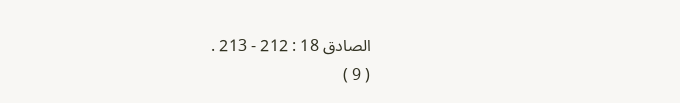الصادق 18 : 212 - 213 .
( 9 )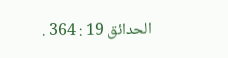الحدائق 19 : 364 .